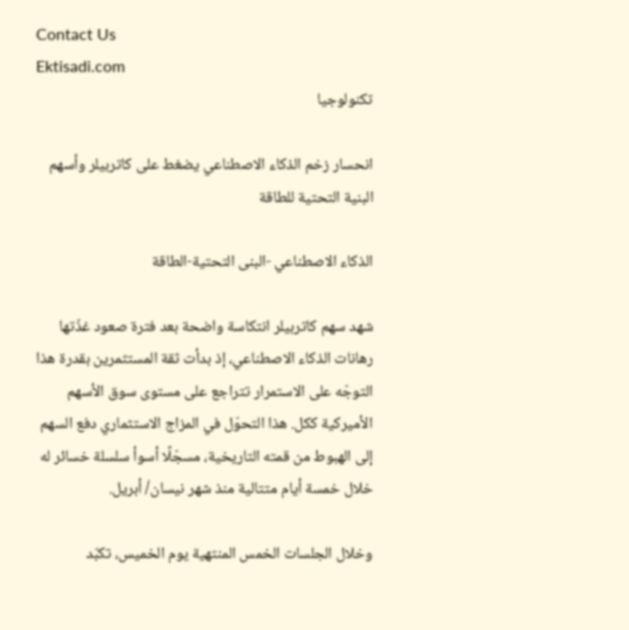Contact Us
Ektisadi.com
تكنولوجيا

انحسار زخم الذكاء الاصطناعي يضغط على كاتربيلر وأسهم البنية التحتية للطاقة

الذكاء الاصطناعي -البنى التحتية-الطاقة

شهد سهم كاتربيلر انتكاسة واضحة بعد فترة صعود غذّتها رهانات الذكاء الاصطناعي، إذ بدأت ثقة المستثمرين بقدرة هذا التوجّه على الاستمرار تتراجع على مستوى سوق الأسهم الأميركية ككل. هذا التحوّل في المزاج الاستثماري دفع السهم إلى الهبوط من قمته التاريخية، مسجّلًا أسوأ سلسلة خسائر له خلال خمسة أيام متتالية منذ شهر نيسان/ أبريل.

وخلال الجلسات الخمس المنتهية يوم الخميس، تكبّد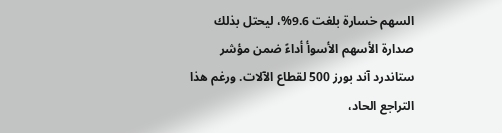السهم خسارة بلغت 9.6%، ليحتل بذلك صدارة الأسهم الأسوأ أداءً ضمن مؤشر ستاندرد آند بورز 500 لقطاع الآلات. ورغم هذا التراجع الحاد،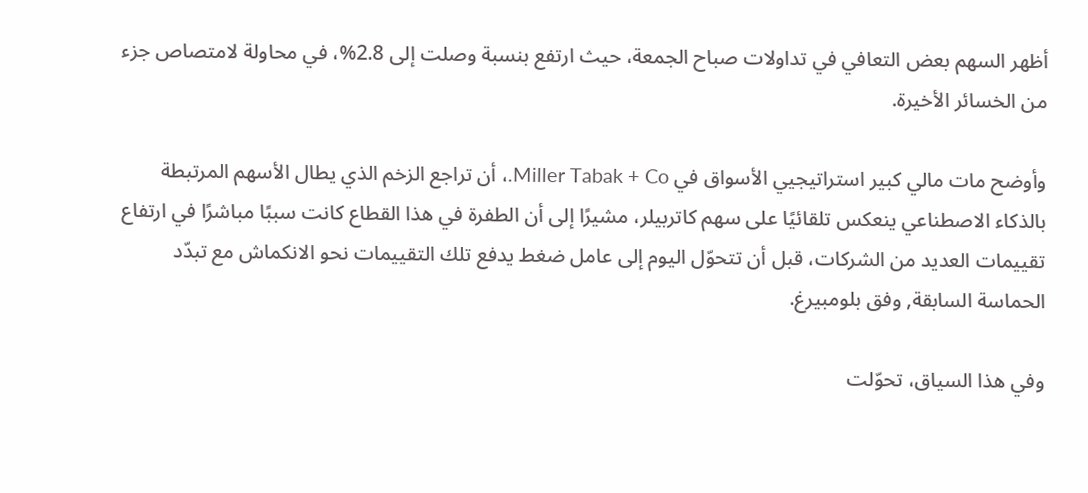أظهر السهم بعض التعافي في تداولات صباح الجمعة، حيث ارتفع بنسبة وصلت إلى 2.8%، في محاولة لامتصاص جزء من الخسائر الأخيرة.

وأوضح مات مالي كبير استراتيجيي الأسواق في Miller Tabak + Co.، أن تراجع الزخم الذي يطال الأسهم المرتبطة بالذكاء الاصطناعي ينعكس تلقائيًا على سهم كاتربيلر، مشيرًا إلى أن الطفرة في هذا القطاع كانت سببًا مباشرًا في ارتفاع تقييمات العديد من الشركات، قبل أن تتحوّل اليوم إلى عامل ضغط يدفع تلك التقييمات نحو الانكماش مع تبدّد الحماسة السابقة, وفق بلومبيرغ.

وفي هذا السياق، تحوّلت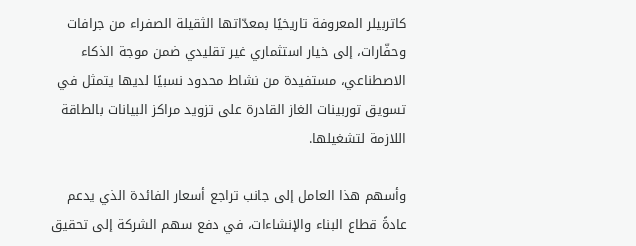كاتربيلر المعروفة تاريخيًا بمعدّاتها الثقيلة الصفراء من جرافات وحفّارات، إلى خيار استثماري غير تقليدي ضمن موجة الذكاء الاصطناعي، مستفيدة من نشاط محدود نسبيًا لديها يتمثل في تسويق توربينات الغاز القادرة على تزويد مراكز البيانات بالطاقة اللازمة لتشغيلها.

وأسهم هذا العامل إلى جانب تراجع أسعار الفائدة الذي يدعم عادةً قطاع البناء والإنشاءات، في دفع سهم الشركة إلى تحقيق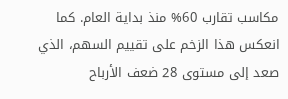مكاسب تقارب 60% منذ بداية العام. كما انعكس هذا الزخم على تقييم السهم، الذي صعد إلى مستوى 28 ضعف الأرباح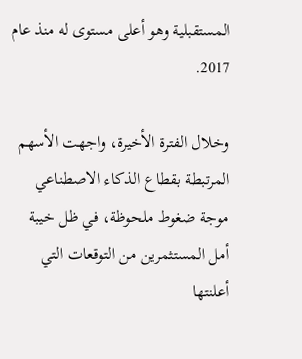المستقبلية وهو أعلى مستوى له منذ عام 2017.

وخلال الفترة الأخيرة، واجهت الأسهم المرتبطة بقطاع الذكاء الاصطناعي موجة ضغوط ملحوظة، في ظل خيبة أمل المستثمرين من التوقعات التي أعلنتها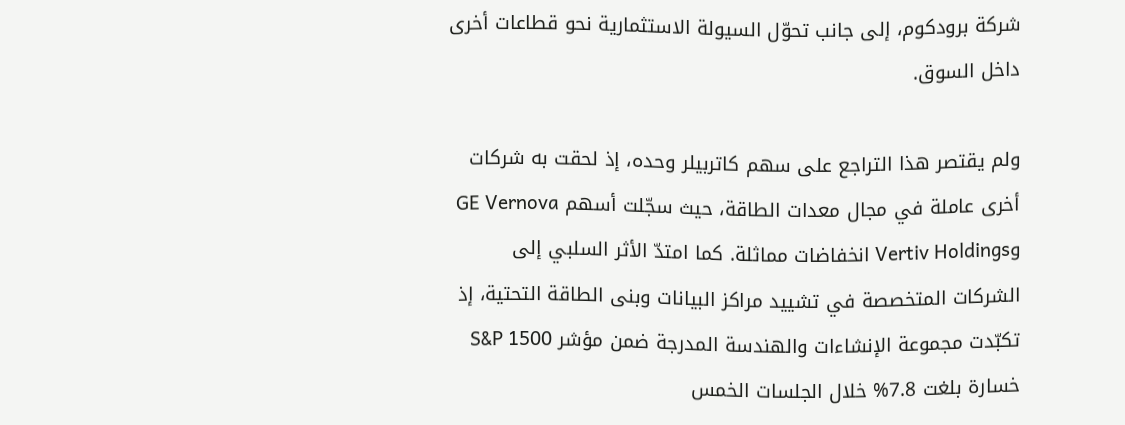شركة برودكوم، إلى جانب تحوّل السيولة الاستثمارية نحو قطاعات أخرى داخل السوق.

ولم يقتصر هذا التراجع على سهم كاتربيلر وحده، إذ لحقت به شركات أخرى عاملة في مجال معدات الطاقة، حيث سجّلت أسهم GE Vernova وVertiv Holdings انخفاضات مماثلة. كما امتدّ الأثر السلبي إلى الشركات المتخصصة في تشييد مراكز البيانات وبنى الطاقة التحتية، إذ تكبّدت مجموعة الإنشاءات والهندسة المدرجة ضمن مؤشر S&P 1500 خسارة بلغت 7.8% خلال الجلسات الخمس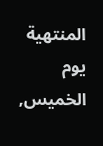المنتهية يوم الخميس,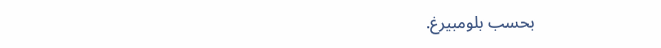بحسب بلومبيرغ.